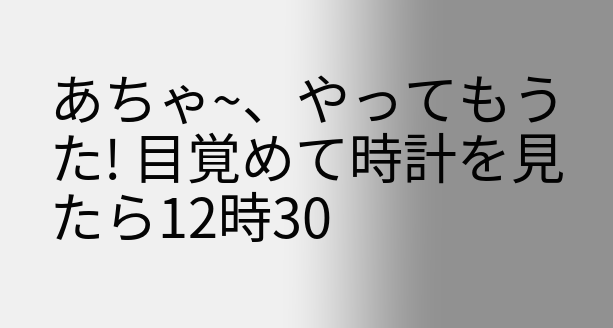あちゃ~、やってもうた! 目覚めて時計を見たら12時30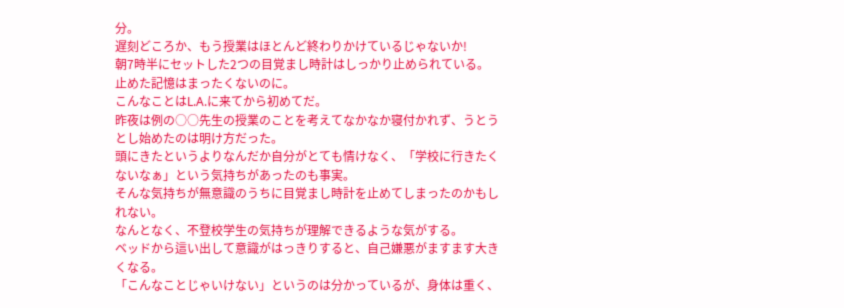分。
遅刻どころか、もう授業はほとんど終わりかけているじゃないか!
朝7時半にセットした2つの目覚まし時計はしっかり止められている。
止めた記憶はまったくないのに。
こんなことはL.A.に来てから初めてだ。
昨夜は例の○○先生の授業のことを考えてなかなか寝付かれず、うとうとし始めたのは明け方だった。
頭にきたというよりなんだか自分がとても情けなく、「学校に行きたくないなぁ」という気持ちがあったのも事実。
そんな気持ちが無意識のうちに目覚まし時計を止めてしまったのかもしれない。
なんとなく、不登校学生の気持ちが理解できるような気がする。
ベッドから這い出して意識がはっきりすると、自己嫌悪がますます大きくなる。
「こんなことじゃいけない」というのは分かっているが、身体は重く、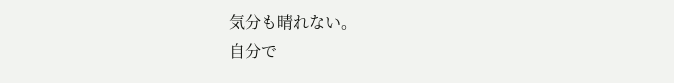気分も晴れない。
自分で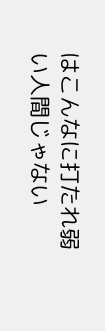はこんなに打たれ弱い人間じゃない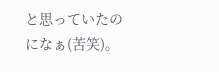と思っていたのになぁ(苦笑)。